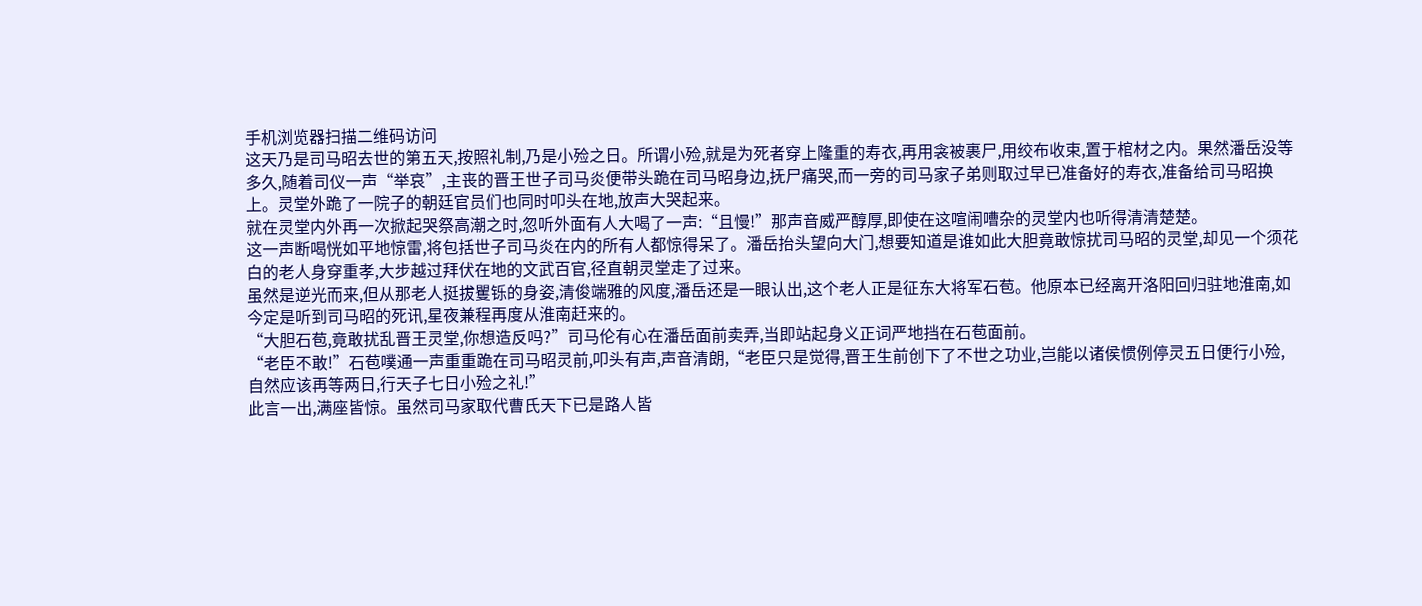手机浏览器扫描二维码访问
这天乃是司马昭去世的第五天,按照礼制,乃是小殓之日。所谓小殓,就是为死者穿上隆重的寿衣,再用衾被裹尸,用绞布收束,置于棺材之内。果然潘岳没等多久,随着司仪一声“举哀”,主丧的晋王世子司马炎便带头跪在司马昭身边,抚尸痛哭,而一旁的司马家子弟则取过早已准备好的寿衣,准备给司马昭换上。灵堂外跪了一院子的朝廷官员们也同时叩头在地,放声大哭起来。
就在灵堂内外再一次掀起哭祭高潮之时,忽听外面有人大喝了一声:“且慢!”那声音威严醇厚,即使在这喧闹嘈杂的灵堂内也听得清清楚楚。
这一声断喝恍如平地惊雷,将包括世子司马炎在内的所有人都惊得呆了。潘岳抬头望向大门,想要知道是谁如此大胆竟敢惊扰司马昭的灵堂,却见一个须花白的老人身穿重孝,大步越过拜伏在地的文武百官,径直朝灵堂走了过来。
虽然是逆光而来,但从那老人挺拔矍铄的身姿,清俊端雅的风度,潘岳还是一眼认出,这个老人正是征东大将军石苞。他原本已经离开洛阳回归驻地淮南,如今定是听到司马昭的死讯,星夜兼程再度从淮南赶来的。
“大胆石苞,竟敢扰乱晋王灵堂,你想造反吗?”司马伦有心在潘岳面前卖弄,当即站起身义正词严地挡在石苞面前。
“老臣不敢!”石苞噗通一声重重跪在司马昭灵前,叩头有声,声音清朗,“老臣只是觉得,晋王生前创下了不世之功业,岂能以诸侯惯例停灵五日便行小殓,自然应该再等两日,行天子七日小殓之礼!”
此言一出,满座皆惊。虽然司马家取代曹氏天下已是路人皆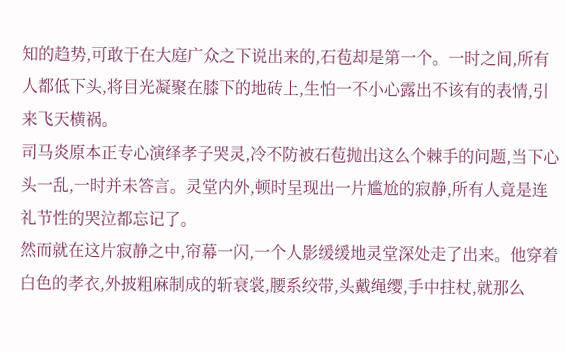知的趋势,可敢于在大庭广众之下说出来的,石苞却是第一个。一时之间,所有人都低下头,将目光凝聚在膝下的地砖上,生怕一不小心露出不该有的表情,引来飞天横祸。
司马炎原本正专心演绎孝子哭灵,冷不防被石苞抛出这么个棘手的问题,当下心头一乱,一时并未答言。灵堂内外,顿时呈现出一片尴尬的寂静,所有人竟是连礼节性的哭泣都忘记了。
然而就在这片寂静之中,帘幕一闪,一个人影缓缓地灵堂深处走了出来。他穿着白色的孝衣,外披粗麻制成的斩衰裳,腰系绞带,头戴绳缨,手中拄杖,就那么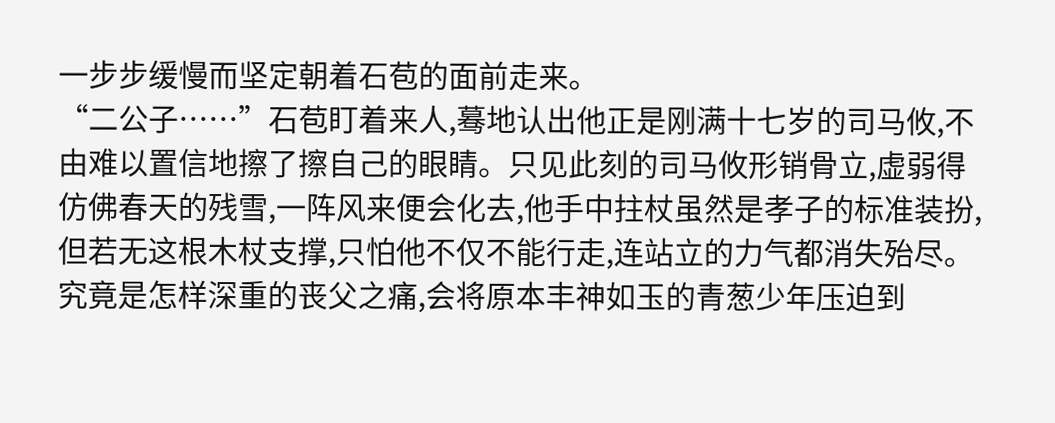一步步缓慢而坚定朝着石苞的面前走来。
“二公子……”石苞盯着来人,蓦地认出他正是刚满十七岁的司马攸,不由难以置信地擦了擦自己的眼睛。只见此刻的司马攸形销骨立,虚弱得仿佛春天的残雪,一阵风来便会化去,他手中拄杖虽然是孝子的标准装扮,但若无这根木杖支撑,只怕他不仅不能行走,连站立的力气都消失殆尽。
究竟是怎样深重的丧父之痛,会将原本丰神如玉的青葱少年压迫到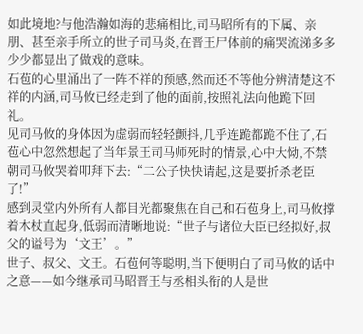如此境地?与他浩瀚如海的悲痛相比,司马昭所有的下属、亲朋、甚至亲手所立的世子司马炎,在晋王尸体前的痛哭流涕多多少少都显出了做戏的意味。
石苞的心里涌出了一阵不祥的预感,然而还不等他分辨清楚这不祥的内涵,司马攸已经走到了他的面前,按照礼法向他跪下回礼。
见司马攸的身体因为虚弱而轻轻颤抖,几乎连跪都跪不住了,石苞心中忽然想起了当年景王司马师死时的情景,心中大恸,不禁朝司马攸哭着叩拜下去:“二公子快快请起,这是要折杀老臣了!”
感到灵堂内外所有人都目光都聚焦在自己和石苞身上,司马攸撑着木杖直起身,低弱而清晰地说:“世子与诸位大臣已经拟好,叔父的谥号为‘文王’。”
世子、叔父、文王。石苞何等聪明,当下便明白了司马攸的话中之意——如今继承司马昭晋王与丞相头衔的人是世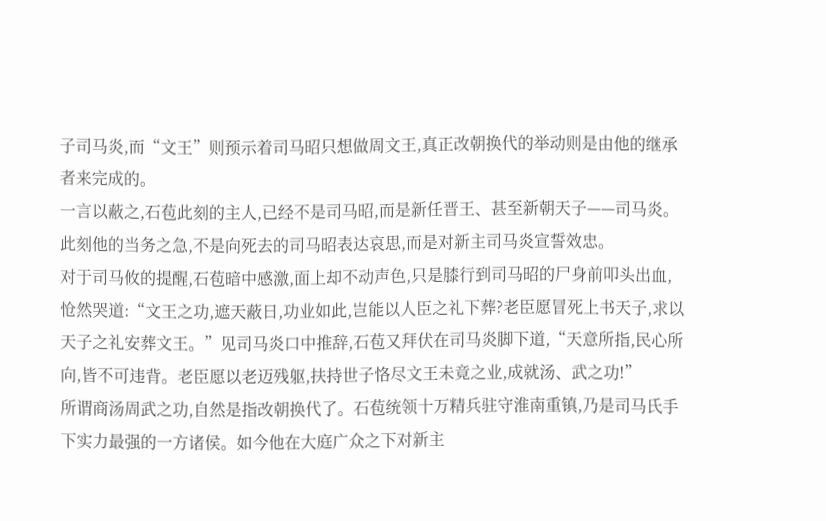子司马炎,而“文王”则预示着司马昭只想做周文王,真正改朝换代的举动则是由他的继承者来完成的。
一言以蔽之,石苞此刻的主人,已经不是司马昭,而是新任晋王、甚至新朝天子——司马炎。此刻他的当务之急,不是向死去的司马昭表达哀思,而是对新主司马炎宣誓效忠。
对于司马攸的提醒,石苞暗中感激,面上却不动声色,只是膝行到司马昭的尸身前叩头出血,怆然哭道:“文王之功,遮天蔽日,功业如此,岂能以人臣之礼下葬?老臣愿冒死上书天子,求以天子之礼安葬文王。”见司马炎口中推辞,石苞又拜伏在司马炎脚下道,“天意所指,民心所向,皆不可违背。老臣愿以老迈残躯,扶持世子恪尽文王未竟之业,成就汤、武之功!”
所谓商汤周武之功,自然是指改朝换代了。石苞统领十万精兵驻守淮南重镇,乃是司马氏手下实力最强的一方诸侯。如今他在大庭广众之下对新主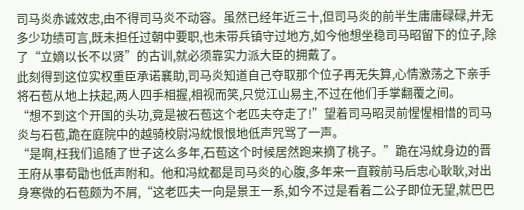司马炎赤诚效忠,由不得司马炎不动容。虽然已经年近三十,但司马炎的前半生庸庸碌碌,并无多少功绩可言,既未担任过朝中要职,也未带兵镇守过地方,如今他想坐稳司马昭留下的位子,除了“立嫡以长不以贤”的古训,就必须靠实力派大臣的拥戴了。
此刻得到这位实权重臣承诺襄助,司马炎知道自己夺取那个位子再无失算,心情激荡之下亲手将石苞从地上扶起,两人四手相握,相视而笑,只觉江山易主,不过在他们手掌翻覆之间。
“想不到这个开国的头功,竟是被石苞这个老匹夫夺走了!”望着司马昭灵前惺惺相惜的司马炎与石苞,跪在庭院中的越骑校尉冯紞恨恨地低声咒骂了一声。
“是啊,枉我们追随了世子这么多年,石苞这个时候居然跑来摘了桃子。”跪在冯紞身边的晋王府从事荀勖也低声附和。他和冯紞都是司马炎的心腹,多年来一直鞍前马后忠心耿耿,对出身寒微的石苞颇为不屑,“这老匹夫一向是景王一系,如今不过是看着二公子即位无望,就巴巴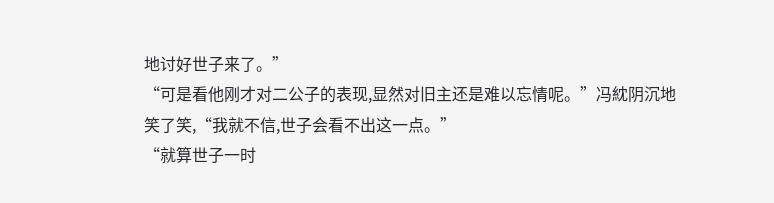地讨好世子来了。”
“可是看他刚才对二公子的表现,显然对旧主还是难以忘情呢。”冯紞阴沉地笑了笑,“我就不信,世子会看不出这一点。”
“就算世子一时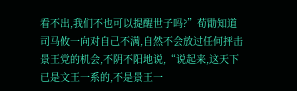看不出,我们不也可以提醒世子吗?”荀勖知道司马攸一向对自己不满,自然不会放过任何抨击景王党的机会,不阴不阳地说,“说起来,这天下已是文王一系的,不是景王一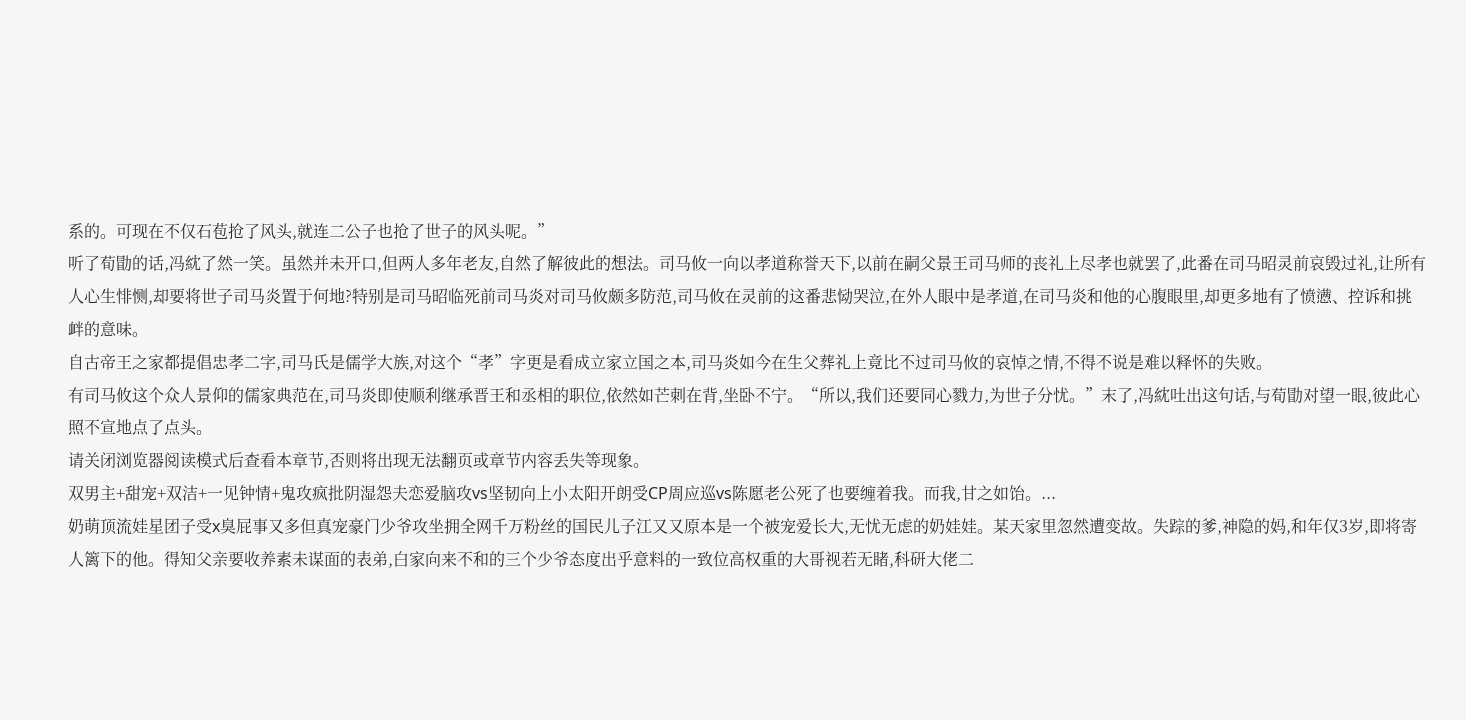系的。可现在不仅石苞抢了风头,就连二公子也抢了世子的风头呢。”
听了荀勖的话,冯紞了然一笑。虽然并未开口,但两人多年老友,自然了解彼此的想法。司马攸一向以孝道称誉天下,以前在嗣父景王司马师的丧礼上尽孝也就罢了,此番在司马昭灵前哀毁过礼,让所有人心生悱恻,却要将世子司马炎置于何地?特别是司马昭临死前司马炎对司马攸颇多防范,司马攸在灵前的这番悲恸哭泣,在外人眼中是孝道,在司马炎和他的心腹眼里,却更多地有了愤懑、控诉和挑衅的意味。
自古帝王之家都提倡忠孝二字,司马氏是儒学大族,对这个“孝”字更是看成立家立国之本,司马炎如今在生父葬礼上竟比不过司马攸的哀悼之情,不得不说是难以释怀的失败。
有司马攸这个众人景仰的儒家典范在,司马炎即使顺利继承晋王和丞相的职位,依然如芒刺在背,坐卧不宁。“所以,我们还要同心戮力,为世子分忧。”末了,冯紞吐出这句话,与荀勖对望一眼,彼此心照不宣地点了点头。
请关闭浏览器阅读模式后查看本章节,否则将出现无法翻页或章节内容丢失等现象。
双男主+甜宠+双洁+一见钟情+鬼攻疯批阴湿怨夫恋爱脑攻vs坚韧向上小太阳开朗受CP周应巡vs陈愿老公死了也要缠着我。而我,甘之如饴。...
奶萌顶流娃星团子受x臭屁事又多但真宠豪门少爷攻坐拥全网千万粉丝的国民儿子江又又原本是一个被宠爱长大,无忧无虑的奶娃娃。某天家里忽然遭变故。失踪的爹,神隐的妈,和年仅3岁,即将寄人篱下的他。得知父亲要收养素未谋面的表弟,白家向来不和的三个少爷态度出乎意料的一致位高权重的大哥视若无睹,科研大佬二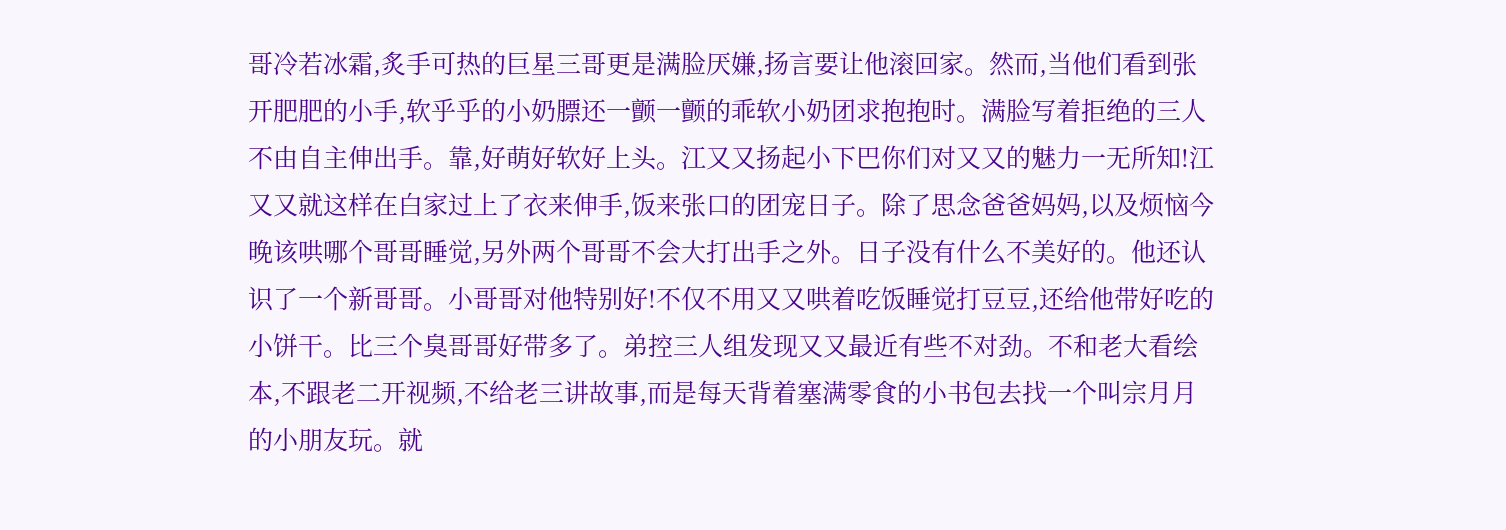哥冷若冰霜,炙手可热的巨星三哥更是满脸厌嫌,扬言要让他滚回家。然而,当他们看到张开肥肥的小手,软乎乎的小奶膘还一颤一颤的乖软小奶团求抱抱时。满脸写着拒绝的三人不由自主伸出手。靠,好萌好软好上头。江又又扬起小下巴你们对又又的魅力一无所知!江又又就这样在白家过上了衣来伸手,饭来张口的团宠日子。除了思念爸爸妈妈,以及烦恼今晚该哄哪个哥哥睡觉,另外两个哥哥不会大打出手之外。日子没有什么不美好的。他还认识了一个新哥哥。小哥哥对他特别好!不仅不用又又哄着吃饭睡觉打豆豆,还给他带好吃的小饼干。比三个臭哥哥好带多了。弟控三人组发现又又最近有些不对劲。不和老大看绘本,不跟老二开视频,不给老三讲故事,而是每天背着塞满零食的小书包去找一个叫宗月月的小朋友玩。就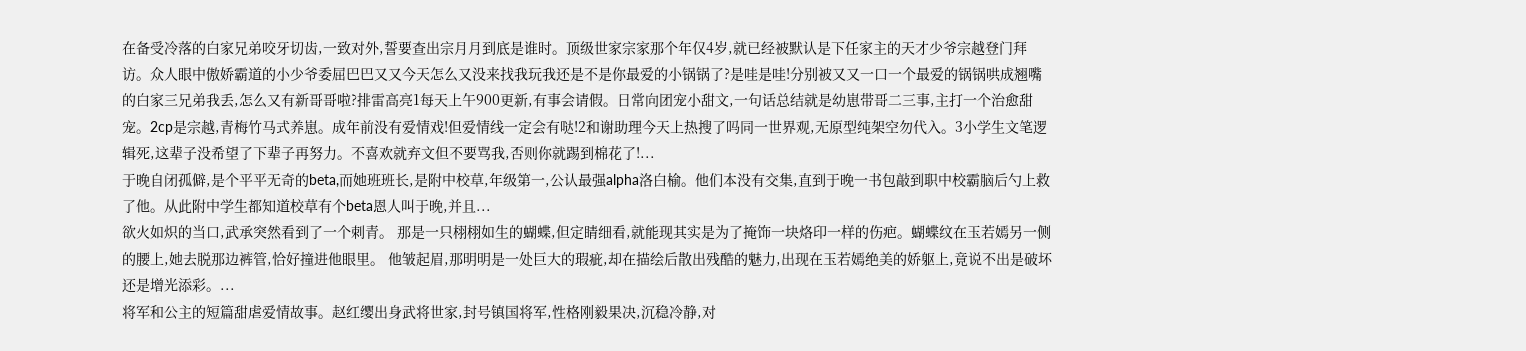在备受冷落的白家兄弟咬牙切齿,一致对外,誓要查出宗月月到底是谁时。顶级世家宗家那个年仅4岁,就已经被默认是下任家主的天才少爷宗越登门拜访。众人眼中傲娇霸道的小少爷委屈巴巴又又今天怎么又没来找我玩我还是不是你最爱的小锅锅了?是哇是哇!分别被又又一口一个最爱的锅锅哄成翘嘴的白家三兄弟我丢,怎么又有新哥哥啦?排雷高亮1每天上午900更新,有事会请假。日常向团宠小甜文,一句话总结就是幼崽带哥二三事,主打一个治愈甜宠。2cp是宗越,青梅竹马式养崽。成年前没有爱情戏!但爱情线一定会有哒!2和谢助理今天上热搜了吗同一世界观,无原型纯架空勿代入。3小学生文笔逻辑死,这辈子没希望了下辈子再努力。不喜欢就弃文但不要骂我,否则你就踢到棉花了!...
于晚自闭孤僻,是个平平无奇的beta,而她班班长,是附中校草,年级第一,公认最强alpha洛白榆。他们本没有交集,直到于晚一书包敲到职中校霸脑后勺上救了他。从此附中学生都知道校草有个beta恩人叫于晚,并且...
欲火如炽的当口,武承突然看到了一个刺青。 那是一只栩栩如生的蝴蝶,但定睛细看,就能现其实是为了掩饰一块烙印一样的伤疤。蝴蝶纹在玉若嫣另一侧的腰上,她去脱那边裤管,恰好撞进他眼里。 他皱起眉,那明明是一处巨大的瑕疵,却在描绘后散出残酷的魅力,出现在玉若嫣绝美的娇躯上,竟说不出是破坏还是增光添彩。...
将军和公主的短篇甜虐爱情故事。赵红缨出身武将世家,封号镇国将军,性格刚毅果决,沉稳冷静,对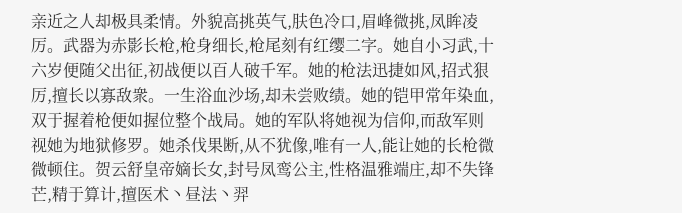亲近之人却极具柔情。外貌高挑英气,肤色冷口,眉峰微挑,凤眸凌厉。武器为赤影长枪,枪身细长,枪尾刻有红缨二字。她自小习武,十六岁便随父出征,初战便以百人破千军。她的枪法迅捷如风,招式狠厉,擅长以寡敌衆。一生浴血沙场,却未尝败绩。她的铠甲常年染血,双于握着枪便如握位整个战局。她的军队将她视为信仰,而敌军则视她为地狱修罗。她杀伐果断,从不犹像,唯有一人,能让她的长枪微微顿住。贺云舒皇帝嫡长女,封号凤鸾公主,性格温雅端庄,却不失锋芒,精于算计,擅医术丶昼法丶羿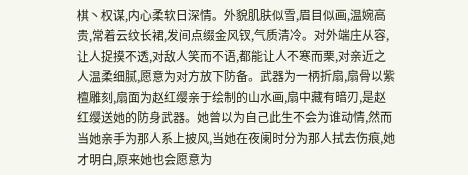棋丶权谋,内心柔软日深情。外貌肌肤似雪,眉目似画,温婉高贵,常着云纹长裙,发间点缀金风钗,气质清冷。对外端庄从容,让人捉摸不透,对敌人笑而不语,都能让人不寒而栗,对亲近之人温柔细腻,愿意为对方放下防备。武器为一柄折扇,扇骨以紫檀雕刻,扇面为赵红缨亲于绘制的山水画,扇中藏有暗刃,是赵红缨送她的防身武器。她曾以为自己此生不会为谁动情,然而当她亲手为那人系上披风,当她在夜阑时分为那人拭去伤痕,她才明白,原来她也会愿意为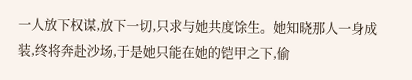一人放下权谋,放下一切,只求与她共度馀生。她知晓那人一身成装,终将奔赴沙场,于是她只能在她的铠甲之下,偷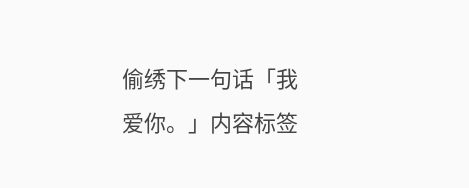偷绣下一句话「我爱你。」内容标签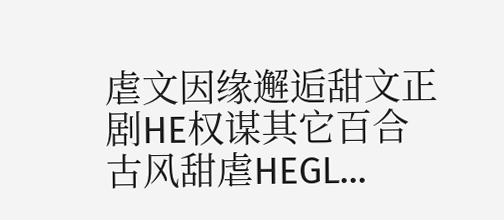虐文因缘邂逅甜文正剧HE权谋其它百合古风甜虐HEGL...